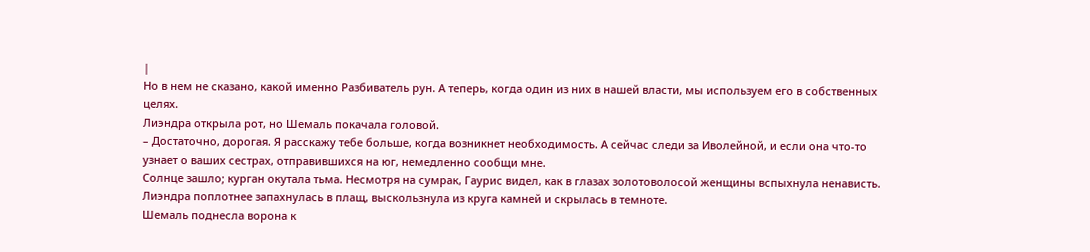|
Но в нем не сказано, какой именно Разбиватель рун. А теперь, когда один из них в нашей власти, мы используем его в собственных целях.
Лиэндра открыла рот, но Шемаль покачала головой.
– Достаточно, дорогая. Я расскажу тебе больше, когда возникнет необходимость. А сейчас следи за Иволейной, и если она что-то узнает о ваших сестрах, отправившихся на юг, немедленно сообщи мне.
Солнце зашло; курган окутала тьма. Несмотря на сумрак, Гаурис видел, как в глазах золотоволосой женщины вспыхнула ненависть. Лиэндра поплотнее запахнулась в плащ, выскользнула из круга камней и скрылась в темноте.
Шемаль поднесла ворона к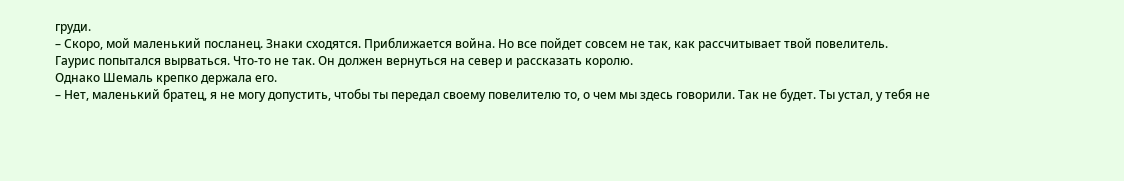груди.
– Скоро, мой маленький посланец. Знаки сходятся. Приближается война. Но все пойдет совсем не так, как рассчитывает твой повелитель.
Гаурис попытался вырваться. Что-то не так. Он должен вернуться на север и рассказать королю.
Однако Шемаль крепко держала его.
– Нет, маленький братец, я не могу допустить, чтобы ты передал своему повелителю то, о чем мы здесь говорили. Так не будет. Ты устал, у тебя не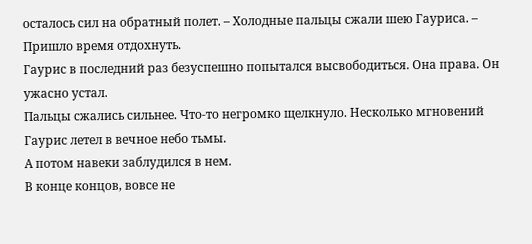осталось сил на обратный полет. – Холодные пальцы сжали шею Гауриса. – Пришло время отдохнуть.
Гаурис в последний раз безуспешно попытался высвободиться. Она права. Он ужасно устал.
Пальцы сжались сильнее. Что-то негромко щелкнуло. Несколько мгновений Гаурис летел в вечное небо тьмы.
А потом навеки заблудился в нем.
В конце концов, вовсе не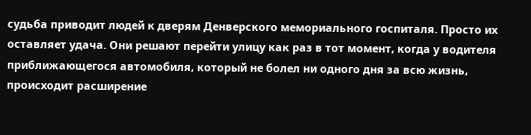судьба приводит людей к дверям Денверского мемориального госпиталя. Просто их оставляет удача. Они решают перейти улицу как раз в тот момент, когда у водителя приближающегося автомобиля, который не болел ни одного дня за всю жизнь, происходит расширение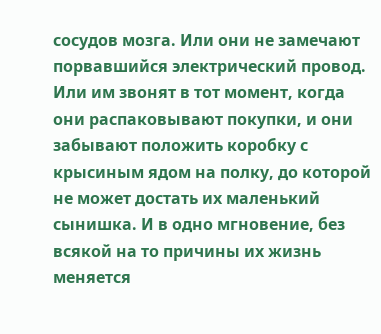сосудов мозга. Или они не замечают порвавшийся электрический провод. Или им звонят в тот момент, когда они распаковывают покупки, и они забывают положить коробку с крысиным ядом на полку, до которой не может достать их маленький сынишка. И в одно мгновение, без всякой на то причины их жизнь меняется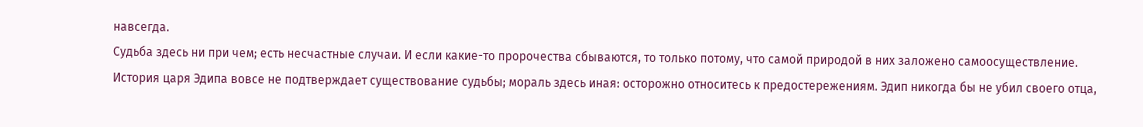навсегда.
Судьба здесь ни при чем; есть несчастные случаи. И если какие-то пророчества сбываются, то только потому, что самой природой в них заложено самоосуществление. История царя Эдипа вовсе не подтверждает существование судьбы; мораль здесь иная: осторожно относитесь к предостережениям. Эдип никогда бы не убил своего отца,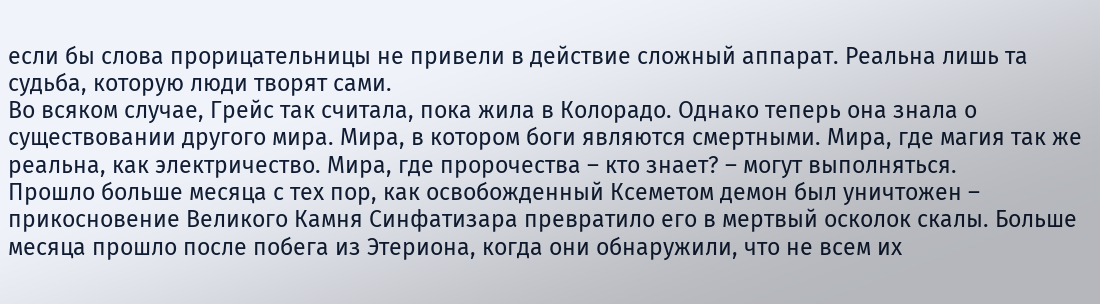если бы слова прорицательницы не привели в действие сложный аппарат. Реальна лишь та судьба, которую люди творят сами.
Во всяком случае, Грейс так считала, пока жила в Колорадо. Однако теперь она знала о существовании другого мира. Мира, в котором боги являются смертными. Мира, где магия так же реальна, как электричество. Мира, где пророчества – кто знает? – могут выполняться.
Прошло больше месяца с тех пор, как освобожденный Ксеметом демон был уничтожен – прикосновение Великого Камня Синфатизара превратило его в мертвый осколок скалы. Больше месяца прошло после побега из Этериона, когда они обнаружили, что не всем их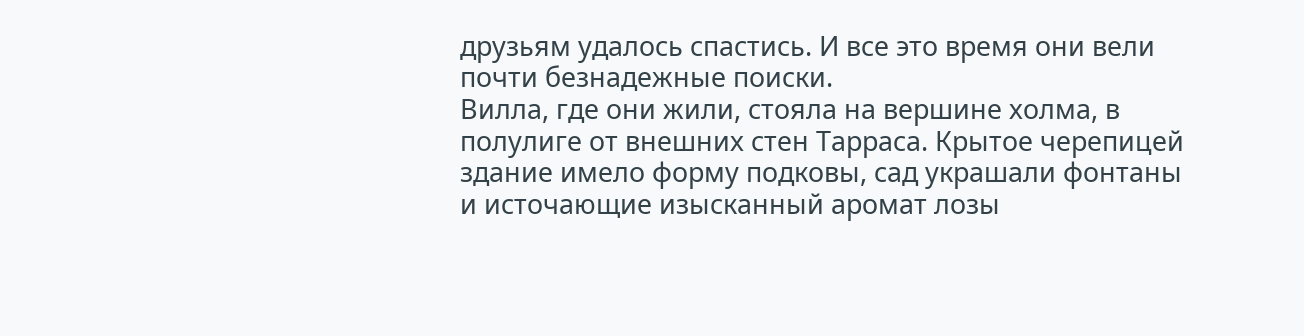друзьям удалось спастись. И все это время они вели почти безнадежные поиски.
Вилла, где они жили, стояла на вершине холма, в полулиге от внешних стен Тарраса. Крытое черепицей здание имело форму подковы, сад украшали фонтаны и источающие изысканный аромат лозы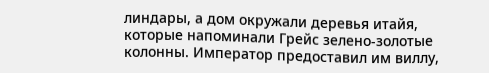линдары, а дом окружали деревья итайя, которые напоминали Грейс зелено-золотые колонны. Император предоставил им виллу,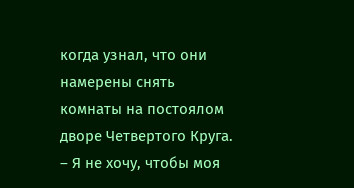когда узнал, что они намерены снять комнаты на постоялом дворе Четвертого Круга.
– Я не хочу, чтобы моя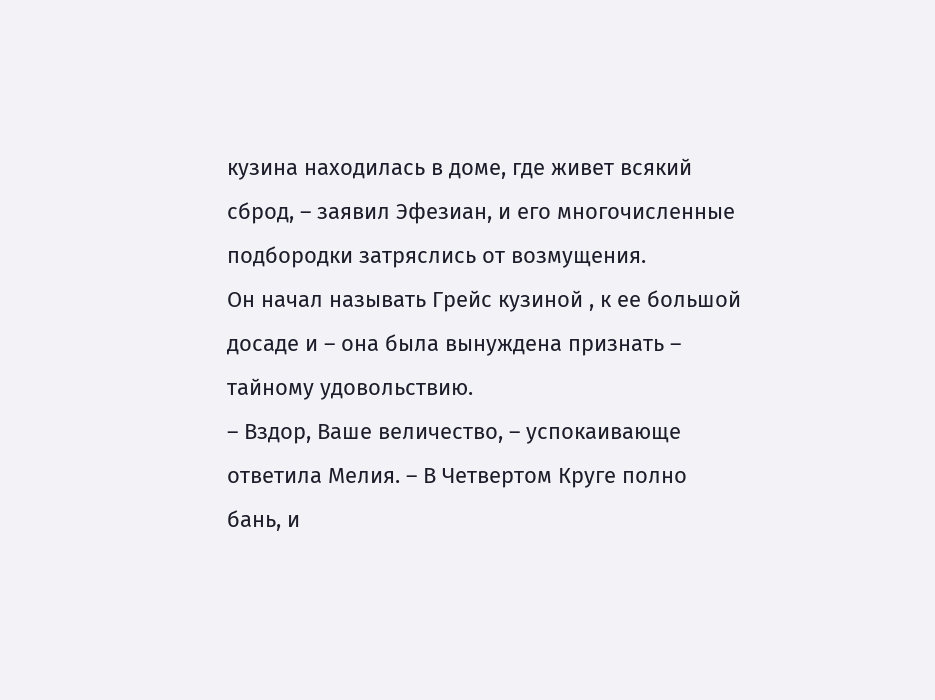кузина находилась в доме, где живет всякий сброд, – заявил Эфезиан, и его многочисленные подбородки затряслись от возмущения.
Он начал называть Грейс кузиной , к ее большой досаде и – она была вынуждена признать – тайному удовольствию.
– Вздор, Ваше величество, – успокаивающе ответила Мелия. – В Четвертом Круге полно бань, и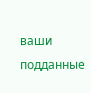ваши подданные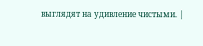выглядят на удивление чистыми. |